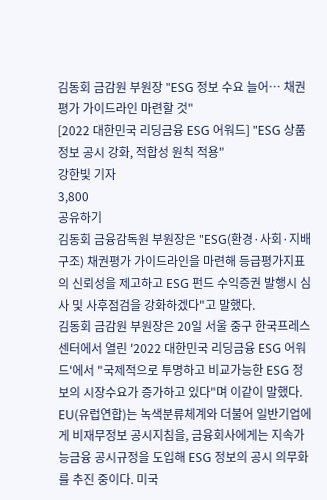김동회 금감원 부원장 "ESG 정보 수요 늘어… 채권평가 가이드라인 마련할 것"
[2022 대한민국 리딩금융 ESG 어워드] "ESG 상품정보 공시 강화, 적합성 원칙 적용"
강한빛 기자
3,800
공유하기
김동회 금융감독원 부원장은 "ESG(환경·사회·지배구조) 채권평가 가이드라인을 마련해 등급평가지표의 신뢰성을 제고하고 ESG 펀드 수익증권 발행시 심사 및 사후점검을 강화하겠다"고 말했다.
김동회 금감원 부원장은 20일 서울 중구 한국프레스센터에서 열린 '2022 대한민국 리딩금융 ESG 어워드'에서 "국제적으로 투명하고 비교가능한 ESG 정보의 시장수요가 증가하고 있다"며 이같이 말했다.
EU(유럽연합)는 녹색분류체계와 더불어 일반기업에게 비재무정보 공시지침을, 금융회사에게는 지속가능금융 공시규정을 도입해 ESG 정보의 공시 의무화를 추진 중이다. 미국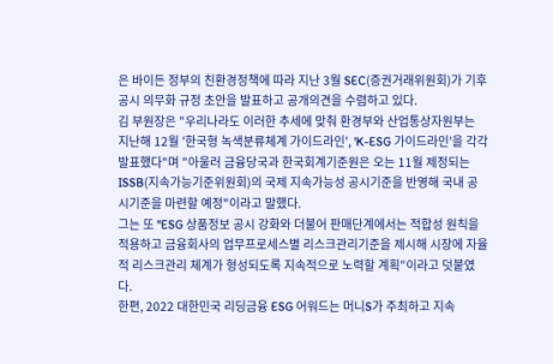은 바이든 정부의 친환경정책에 따라 지난 3월 SEC(증권거래위원회)가 기후공시 의무화 규정 초안을 발표하고 공개의견을 수렴하고 있다.
김 부원장은 "우리나라도 이러한 추세에 맞춰 환경부와 산업통상자원부는 지난해 12월 '한국형 녹색분류체계 가이드라인', 'K-ESG 가이드라인'을 각각 발표했다"며 "아울러 금융당국과 한국회계기준원은 오는 11월 제정되는 ISSB(지속가능기준위원회)의 국제 지속가능성 공시기준을 반영해 국내 공시기준을 마련할 예정"이라고 말했다.
그는 또 "ESG 상품정보 공시 강화와 더불어 판매단계에서는 적합성 원칙을 적용하고 금융회사의 업무프로세스별 리스크관리기준을 제시해 시장에 자율적 리스크관리 체계가 형성되도록 지속적으로 노력할 계획"이라고 덧붙였다.
한편, 2022 대한민국 리딩금융 ESG 어워드는 머니S가 주최하고 지속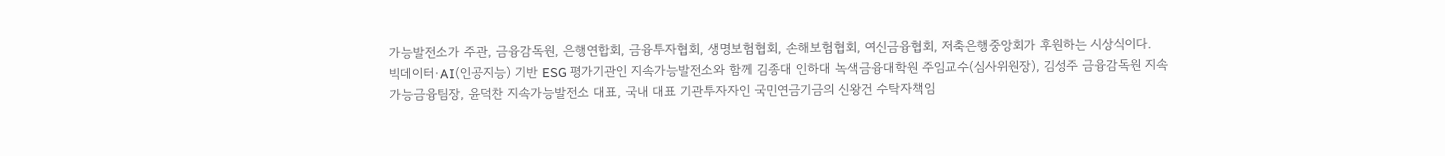가능발전소가 주관, 금융감독원, 은행연합회, 금융투자협회, 생명보험협회, 손해보험협회, 여신금융협회, 저축은행중앙회가 후원하는 시상식이다.
빅데이터·AI(인공지능) 기반 ESG 평가기관인 지속가능발전소와 함께 김종대 인하대 녹색금융대학원 주임교수(심사위원장), 김성주 금융감독원 지속가능금융팀장, 윤덕찬 지속가능발전소 대표, 국내 대표 기관투자자인 국민연금기금의 신왕건 수탁자책임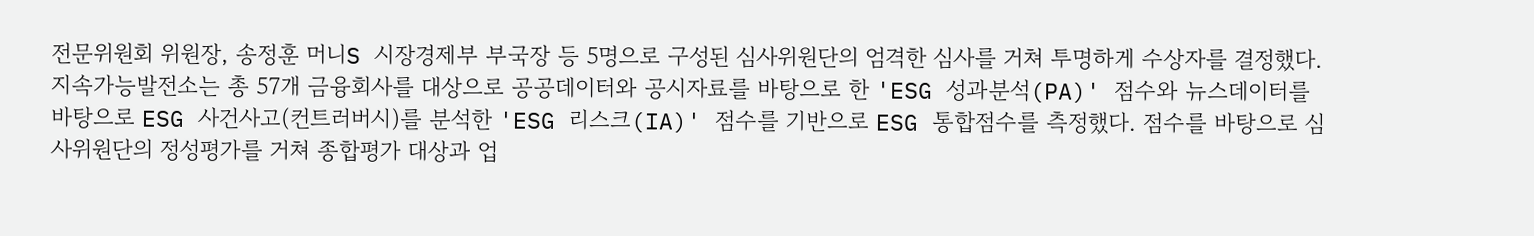전문위원회 위원장, 송정훈 머니S 시장경제부 부국장 등 5명으로 구성된 심사위원단의 엄격한 심사를 거쳐 투명하게 수상자를 결정했다.
지속가능발전소는 총 57개 금융회사를 대상으로 공공데이터와 공시자료를 바탕으로 한 'ESG 성과분석(PA)' 점수와 뉴스데이터를 바탕으로 ESG 사건사고(컨트러버시)를 분석한 'ESG 리스크(IA)' 점수를 기반으로 ESG 통합점수를 측정했다. 점수를 바탕으로 심사위원단의 정성평가를 거쳐 종합평가 대상과 업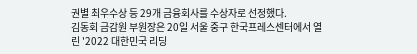권별 최우수상 등 29개 금융회사를 수상자로 선정했다.
김동회 금감원 부원장은 20일 서울 중구 한국프레스센터에서 열린 '2022 대한민국 리딩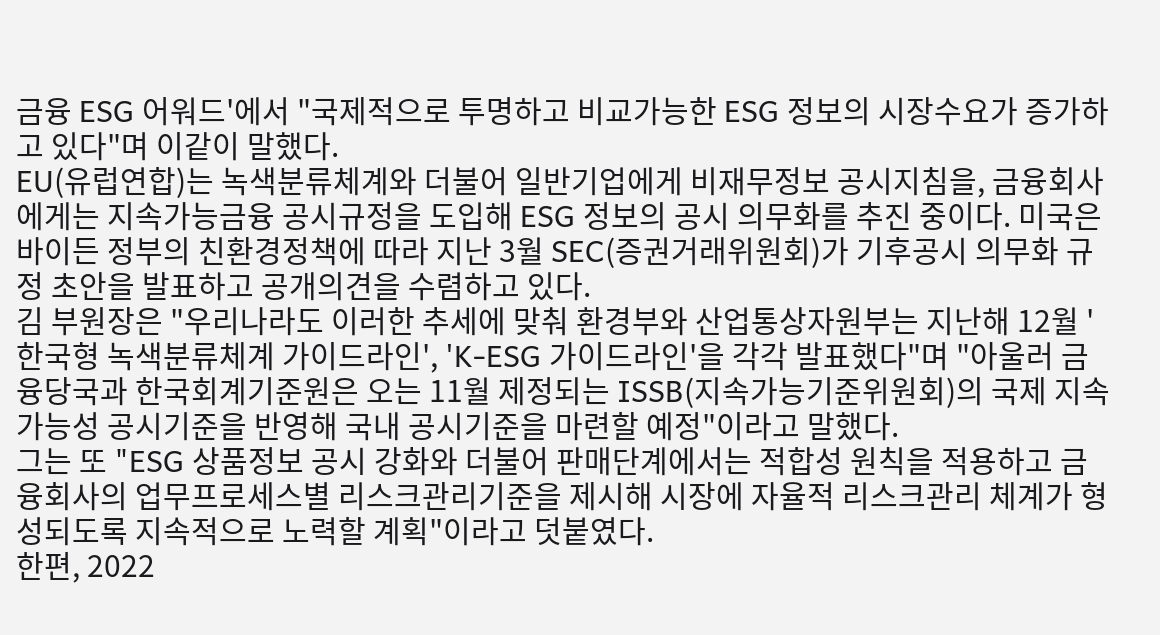금융 ESG 어워드'에서 "국제적으로 투명하고 비교가능한 ESG 정보의 시장수요가 증가하고 있다"며 이같이 말했다.
EU(유럽연합)는 녹색분류체계와 더불어 일반기업에게 비재무정보 공시지침을, 금융회사에게는 지속가능금융 공시규정을 도입해 ESG 정보의 공시 의무화를 추진 중이다. 미국은 바이든 정부의 친환경정책에 따라 지난 3월 SEC(증권거래위원회)가 기후공시 의무화 규정 초안을 발표하고 공개의견을 수렴하고 있다.
김 부원장은 "우리나라도 이러한 추세에 맞춰 환경부와 산업통상자원부는 지난해 12월 '한국형 녹색분류체계 가이드라인', 'K-ESG 가이드라인'을 각각 발표했다"며 "아울러 금융당국과 한국회계기준원은 오는 11월 제정되는 ISSB(지속가능기준위원회)의 국제 지속가능성 공시기준을 반영해 국내 공시기준을 마련할 예정"이라고 말했다.
그는 또 "ESG 상품정보 공시 강화와 더불어 판매단계에서는 적합성 원칙을 적용하고 금융회사의 업무프로세스별 리스크관리기준을 제시해 시장에 자율적 리스크관리 체계가 형성되도록 지속적으로 노력할 계획"이라고 덧붙였다.
한편, 2022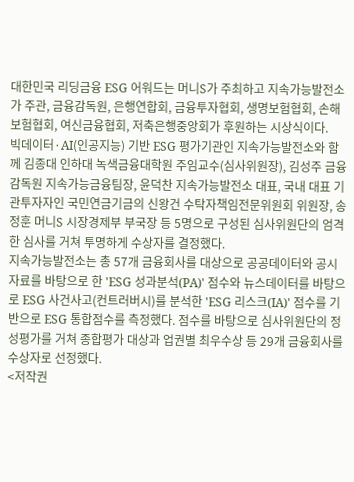대한민국 리딩금융 ESG 어워드는 머니S가 주최하고 지속가능발전소가 주관, 금융감독원, 은행연합회, 금융투자협회, 생명보험협회, 손해보험협회, 여신금융협회, 저축은행중앙회가 후원하는 시상식이다.
빅데이터·AI(인공지능) 기반 ESG 평가기관인 지속가능발전소와 함께 김종대 인하대 녹색금융대학원 주임교수(심사위원장), 김성주 금융감독원 지속가능금융팀장, 윤덕찬 지속가능발전소 대표, 국내 대표 기관투자자인 국민연금기금의 신왕건 수탁자책임전문위원회 위원장, 송정훈 머니S 시장경제부 부국장 등 5명으로 구성된 심사위원단의 엄격한 심사를 거쳐 투명하게 수상자를 결정했다.
지속가능발전소는 총 57개 금융회사를 대상으로 공공데이터와 공시자료를 바탕으로 한 'ESG 성과분석(PA)' 점수와 뉴스데이터를 바탕으로 ESG 사건사고(컨트러버시)를 분석한 'ESG 리스크(IA)' 점수를 기반으로 ESG 통합점수를 측정했다. 점수를 바탕으로 심사위원단의 정성평가를 거쳐 종합평가 대상과 업권별 최우수상 등 29개 금융회사를 수상자로 선정했다.
<저작권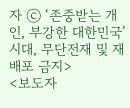자 ⓒ ‘존중받는 개인, 부강한 대한민국’ 시대, 무단전재 및 재배포 금지>
<보도자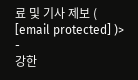료 및 기사 제보 ( [email protected] )>
-
강한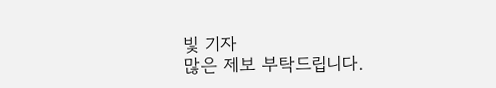빛 기자
많은 제보 부탁드립니다.